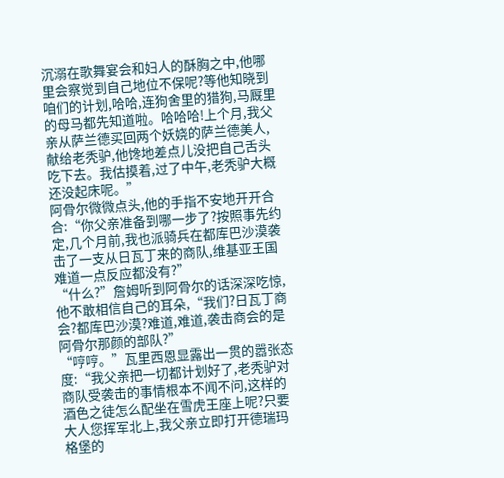沉溺在歌舞宴会和妇人的酥胸之中,他哪里会察觉到自己地位不保呢?等他知晓到咱们的计划,哈哈,连狗舍里的猎狗,马厩里的母马都先知道啦。哈哈哈!上个月,我父亲从萨兰德买回两个妖娆的萨兰德美人,献给老秃驴,他馋地差点儿没把自己舌头吃下去。我估摸着,过了中午,老秃驴大概还没起床呢。”
阿骨尔微微点头,他的手指不安地开开合合:“你父亲准备到哪一步了?按照事先约定,几个月前,我也派骑兵在都库巴沙漠袭击了一支从日瓦丁来的商队,维基亚王国难道一点反应都没有?”
“什么?”詹姆听到阿骨尔的话深深吃惊,他不敢相信自己的耳朵,“我们?日瓦丁商会?都库巴沙漠?难道,难道,袭击商会的是阿骨尔那颜的部队?”
“哼哼。”瓦里西恩显露出一贯的嚣张态度:“我父亲把一切都计划好了,老秃驴对商队受袭击的事情根本不闻不问,这样的酒色之徒怎么配坐在雪虎王座上呢?只要大人您挥军北上,我父亲立即打开德瑞玛格堡的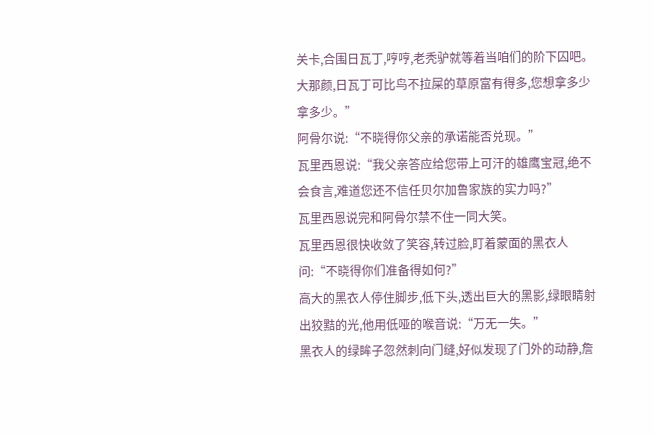关卡,合围日瓦丁,哼哼,老秃驴就等着当咱们的阶下囚吧。大那颜,日瓦丁可比鸟不拉屎的草原富有得多,您想拿多少拿多少。”
阿骨尔说:“不晓得你父亲的承诺能否兑现。”
瓦里西恩说:“我父亲答应给您带上可汗的雄鹰宝冠,绝不会食言,难道您还不信任贝尔加鲁家族的实力吗?”
瓦里西恩说完和阿骨尔禁不住一同大笑。
瓦里西恩很快收敛了笑容,转过脸,盯着蒙面的黑衣人问:“不晓得你们准备得如何?”
高大的黑衣人停住脚步,低下头,透出巨大的黑影,绿眼睛射出狡黠的光,他用低哑的喉音说:“万无一失。”
黑衣人的绿眸子忽然刺向门缝,好似发现了门外的动静,詹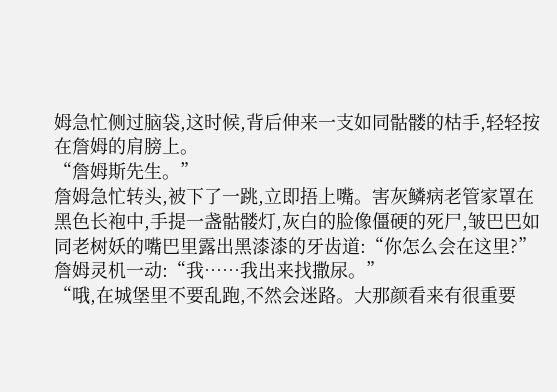姆急忙侧过脑袋,这时候,背后伸来一支如同骷髅的枯手,轻轻按在詹姆的肩膀上。
“詹姆斯先生。”
詹姆急忙转头,被下了一跳,立即捂上嘴。害灰鳞病老管家罩在黑色长袍中,手提一盏骷髅灯,灰白的脸像僵硬的死尸,皱巴巴如同老树妖的嘴巴里露出黑漆漆的牙齿道:“你怎么会在这里?”
詹姆灵机一动:“我……我出来找撒尿。”
“哦,在城堡里不要乱跑,不然会迷路。大那颜看来有很重要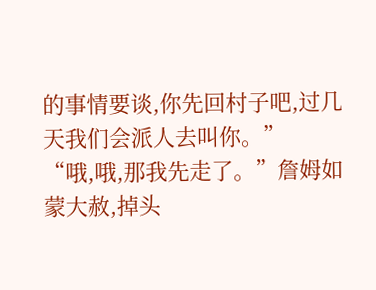的事情要谈,你先回村子吧,过几天我们会派人去叫你。”
“哦,哦,那我先走了。”詹姆如蒙大赦,掉头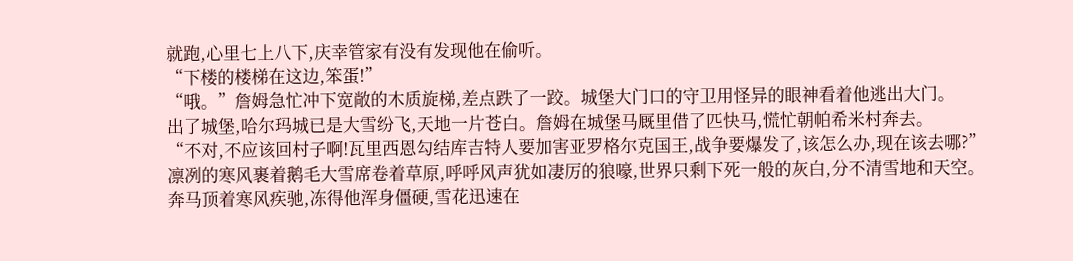就跑,心里七上八下,庆幸管家有没有发现他在偷听。
“下楼的楼梯在这边,笨蛋!”
“哦。”詹姆急忙冲下宽敞的木质旋梯,差点跌了一跤。城堡大门口的守卫用怪异的眼神看着他逃出大门。
出了城堡,哈尔玛城已是大雪纷飞,天地一片苍白。詹姆在城堡马厩里借了匹快马,慌忙朝帕希米村奔去。
“不对,不应该回村子啊!瓦里西恩勾结库吉特人要加害亚罗格尔克国王,战争要爆发了,该怎么办,现在该去哪?”
凛冽的寒风裹着鹅毛大雪席卷着草原,呼呼风声犹如凄厉的狼嚎,世界只剩下死一般的灰白,分不清雪地和天空。奔马顶着寒风疾驰,冻得他浑身僵硬,雪花迅速在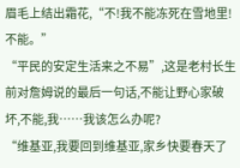眉毛上结出霜花,“不!我不能冻死在雪地里!不能。”
“平民的安定生活来之不易”,这是老村长生前对詹姆说的最后一句话,不能让野心家破坏,不能,我……我该怎么办呢?
“维基亚,我要回到维基亚,家乡快要春天了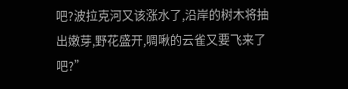吧?波拉克河又该涨水了,沿岸的树木将抽出嫩芽,野花盛开,啁啾的云雀又要飞来了吧?”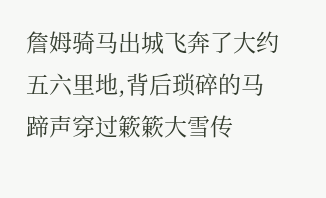詹姆骑马出城飞奔了大约五六里地,背后琐碎的马蹄声穿过簌簌大雪传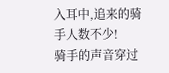入耳中,追来的骑手人数不少!
骑手的声音穿过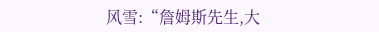风雪:“詹姆斯先生,大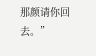那颜请你回去。”